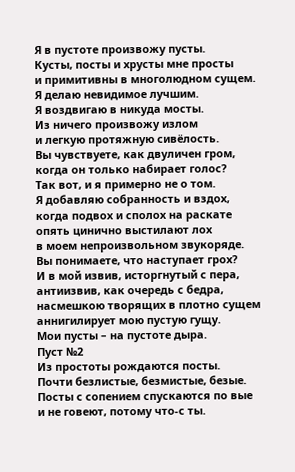Я в пустоте произвожу пусты.
Кусты, посты и хрусты мне просты
и примитивны в многолюдном сущем.
Я делаю невидимое лучшим.
Я воздвигаю в никуда мосты.
Из ничего произвожу излом
и легкую протяжную сивёлость.
Вы чувствуете, как двуличен гром,
когда он только набирает голос?
Так вот, и я примерно не о том.
Я добавляю собранность и вздох,
когда подвох и сполох на раскате
опять цинично выстилают лох
в моем непроизвольном звукоряде.
Вы понимаете, что наступает грох?
И в мой извив, исторгнутый с пера,
антиизвив, как очередь с бедра,
насмешкою творящих в плотно сущем
аннигилирует мою пустую гущу.
Мои пусты – на пустоте дыра.
Пуст №2
Из простоты рождаются посты.
Почти безлистые, безмистые, безые.
Посты с сопением спускаются по вые
и не говеют, потому что-с ты.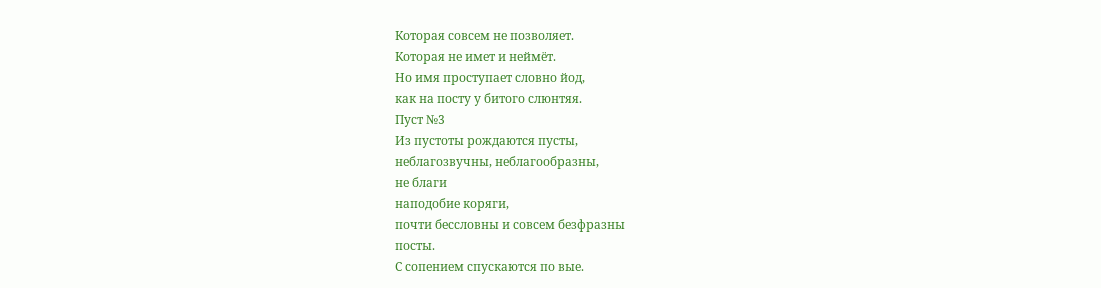Которая совсем не позволяет.
Которая не имет и неймёт.
Но имя проступает словно йод,
как на посту у битого слюнтяя.
Пуст №3
Из пустоты рождаются пусты,
неблагозвучны, неблагообразны,
не благи
наподобие коряги,
почти бессловны и совсем безфразны
посты.
С сопением спускаются по вые.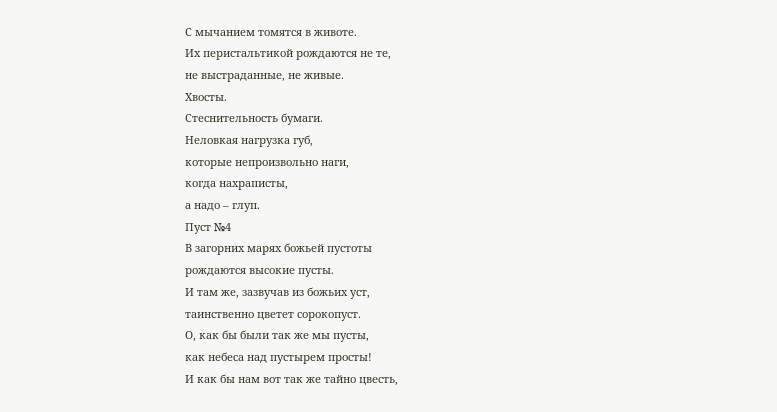С мычанием томятся в животе.
Их перистальтикой рождаются не те,
не выстраданные, не живые.
Хвосты.
Стеснительность бумаги.
Неловкая нагрузка губ,
которые непроизвольно наги,
когда нахраписты,
а надо – глуп.
Пуст №4
В загорних марях божьей пустоты
рождаются высокие пусты.
И там же, зазвучав из божьих уст,
таинственно цветет сорокопуст.
О, как бы были так же мы пусты,
как небеса над пустырем просты!
И как бы нам вот так же тайно цвесть,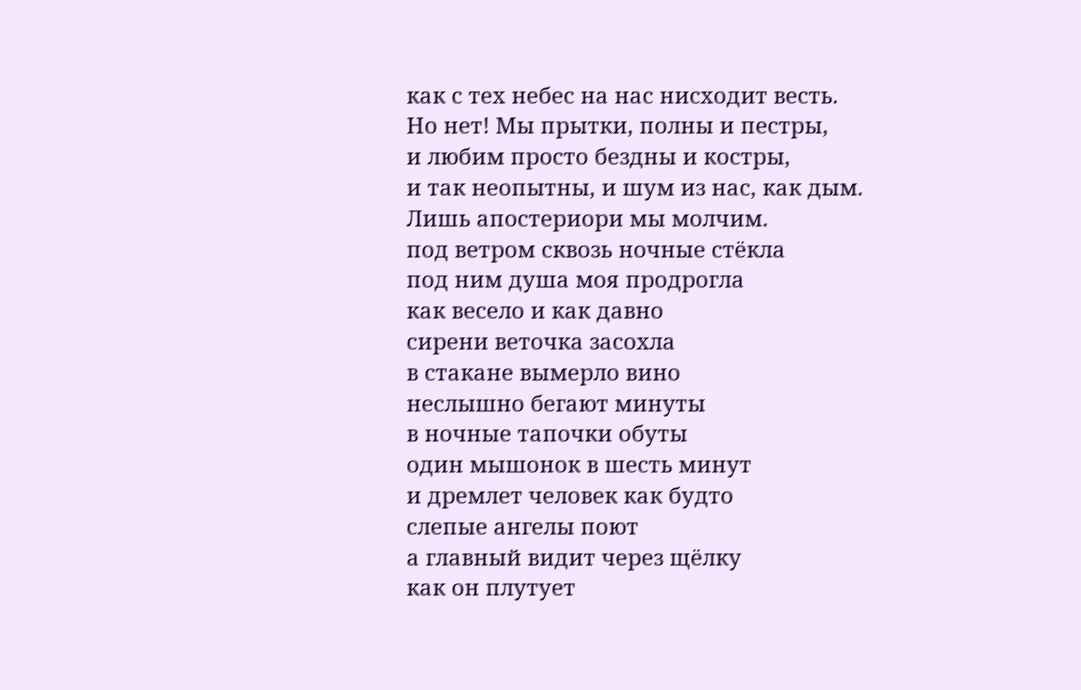как с тех небес на нас нисходит весть.
Но нет! Мы прытки, полны и пестры,
и любим просто бездны и костры,
и так неопытны, и шум из нас, как дым.
Лишь апостериори мы молчим.
под ветром сквозь ночные стёкла
под ним душа моя продрогла
как весело и как давно
сирени веточка засохла
в стакане вымерло вино
неслышно бегают минуты
в ночные тапочки обуты
один мышонок в шесть минут
и дремлет человек как будто
слепые ангелы поют
а главный видит через щёлку
как он плутует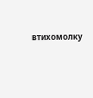втихомолку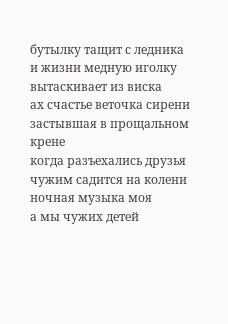бутылку тащит с ледника
и жизни медную иголку
вытаскивает из виска
ах счастье веточка сирени
застывшая в прощальном крене
когда разъехались друзья
чужим садится на колени
ночная музыка моя
а мы чужих детей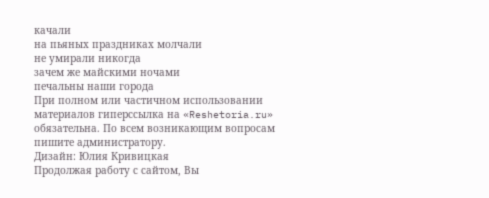качали
на пьяных праздниках молчали
не умирали никогда
зачем же майскими ночами
печальны наши города
При полном или частичном использовании материалов гиперссылка на «Reshetoria.ru» обязательна. По всем возникающим вопросам пишите администратору.
Дизайн: Юлия Кривицкая
Продолжая работу с сайтом, Вы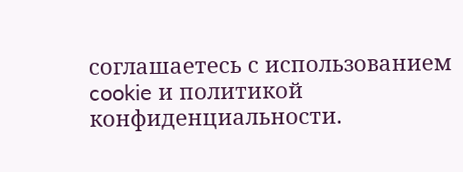соглашаетесь с использованием cookie и политикой конфиденциальности.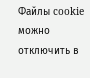Файлы cookie можно отключить в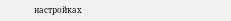настройках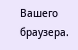Вашего браузера.